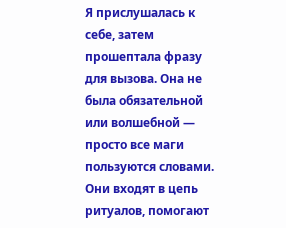Я прислушалась к себе, затем прошептала фразу для вызова. Она не была обязательной или волшебной — просто все маги пользуются словами. Они входят в цепь ритуалов, помогают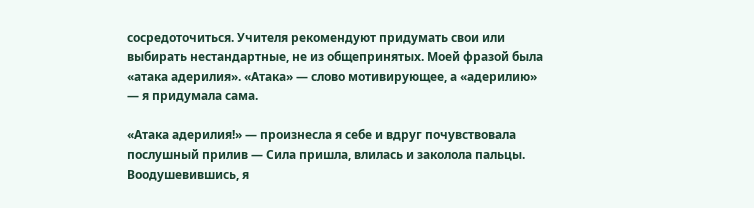сосредоточиться. Учителя рекомендуют придумать свои или выбирать нестандартные, не из общепринятых. Моей фразой была «атака адерилия». «Атака» — слово мотивирующее, а «адерилию» — я придумала сама.

«Атака адерилия!» — произнесла я себе и вдруг почувствовала послушный прилив — Сила пришла, влилась и заколола пальцы. Воодушевившись, я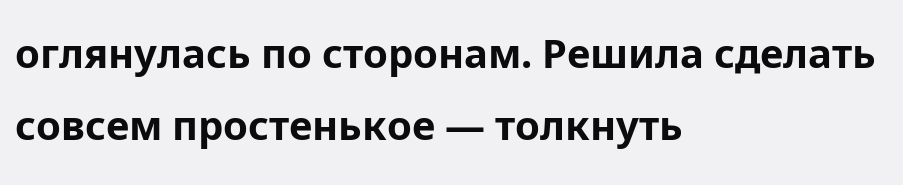оглянулась по сторонам. Решила сделать совсем простенькое — толкнуть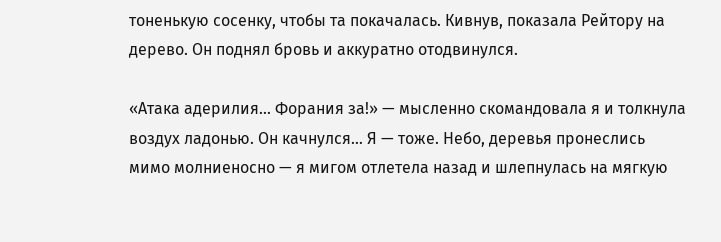тоненькую сосенку, чтобы та покачалась. Кивнув, показала Рейтору на дерево. Он поднял бровь и аккуратно отодвинулся.

«Атака адерилия… Форания за!» — мысленно скомандовала я и толкнула воздух ладонью. Он качнулся… Я — тоже. Небо, деревья пронеслись мимо молниеносно — я мигом отлетела назад и шлепнулась на мягкую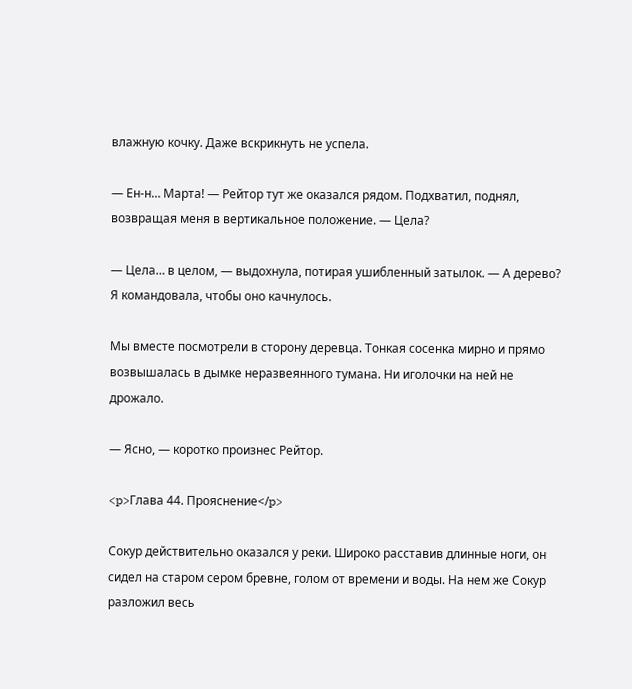влажную кочку. Даже вскрикнуть не успела.

— Ен-н… Марта! — Рейтор тут же оказался рядом. Подхватил, поднял, возвращая меня в вертикальное положение. — Цела?

— Цела… в целом, — выдохнула, потирая ушибленный затылок. — А дерево? Я командовала, чтобы оно качнулось.

Мы вместе посмотрели в сторону деревца. Тонкая сосенка мирно и прямо возвышалась в дымке неразвеянного тумана. Ни иголочки на ней не дрожало.

— Ясно, — коротко произнес Рейтор.

<p>Глава 44. Прояснение</p>

Сокур действительно оказался у реки. Широко расставив длинные ноги, он сидел на старом сером бревне, голом от времени и воды. На нем же Сокур разложил весь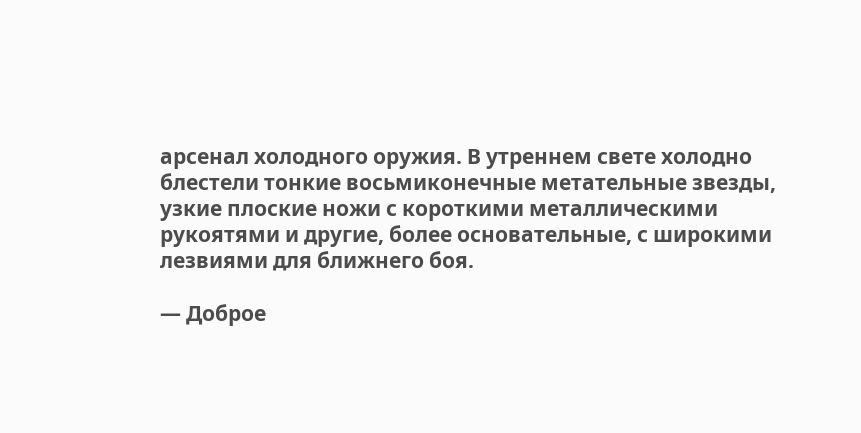арсенал холодного оружия. В утреннем свете холодно блестели тонкие восьмиконечные метательные звезды, узкие плоские ножи с короткими металлическими рукоятями и другие, более основательные, с широкими лезвиями для ближнего боя.

— Доброе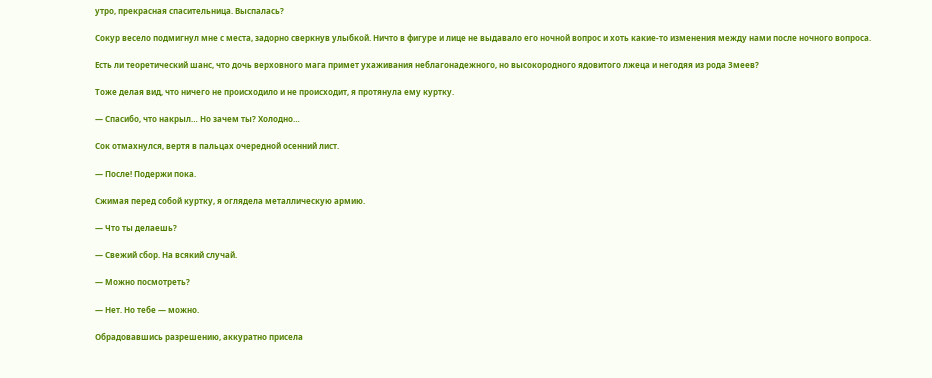утро, прекрасная спасительница. Выспалась?

Сокур весело подмигнул мне с места, задорно сверкнув улыбкой. Ничто в фигуре и лице не выдавало его ночной вопрос и хоть какие-то изменения между нами после ночного вопроса.

Есть ли теоретический шанс, что дочь верховного мага примет ухаживания неблагонадежного, но высокородного ядовитого лжеца и негодяя из рода Змеев?

Тоже делая вид, что ничего не происходило и не происходит, я протянула ему куртку.

— Спасибо, что накрыл… Но зачем ты? Холодно…

Сок отмахнулся, вертя в пальцах очередной осенний лист.

— После! Подержи пока.

Сжимая перед собой куртку, я оглядела металлическую армию.

— Что ты делаешь?

— Свежий сбор. На всякий случай.

— Можно посмотреть?

— Нет. Но тебе — можно.

Обрадовавшись разрешению, аккуратно присела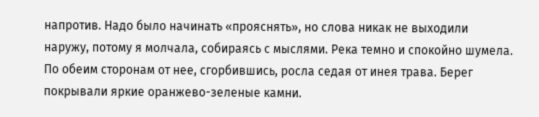напротив. Надо было начинать «прояснять», но слова никак не выходили наружу, потому я молчала, собираясь с мыслями. Река темно и спокойно шумела. По обеим сторонам от нее, сгорбившись, росла седая от инея трава. Берег покрывали яркие оранжево-зеленые камни.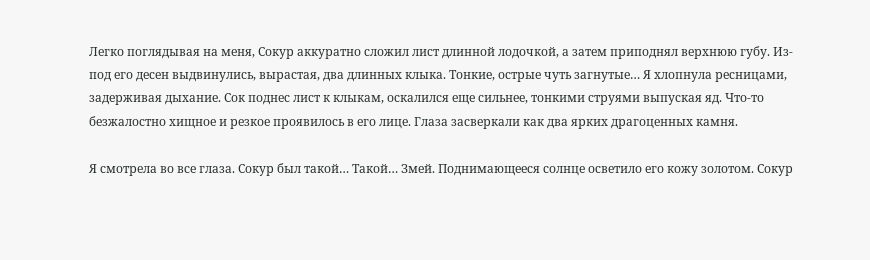Легко поглядывая на меня, Сокур аккуратно сложил лист длинной лодочкой, а затем приподнял верхнюю губу. Из-под его десен выдвинулись, вырастая, два длинных клыка. Тонкие, острые чуть загнутые… Я хлопнула ресницами, задерживая дыхание. Сок поднес лист к клыкам, оскалился еще сильнее, тонкими струями выпуская яд. Что-то безжалостно хищное и резкое проявилось в его лице. Глаза засверкали как два ярких драгоценных камня.

Я смотрела во все глаза. Сокур был такой… Такой… Змей. Поднимающееся солнце осветило его кожу золотом. Сокур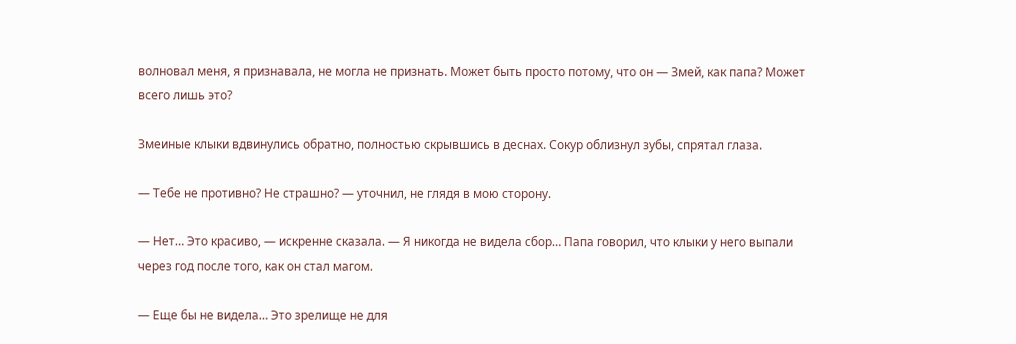волновал меня, я признавала, не могла не признать. Может быть просто потому, что он — Змей, как папа? Может всего лишь это?

Змеиные клыки вдвинулись обратно, полностью скрывшись в деснах. Сокур облизнул зубы, спрятал глаза.

— Тебе не противно? Не страшно? — уточнил, не глядя в мою сторону.

— Нет… Это красиво, — искренне сказала. — Я никогда не видела сбор… Папа говорил, что клыки у него выпали через год после того, как он стал магом.

— Еще бы не видела… Это зрелище не для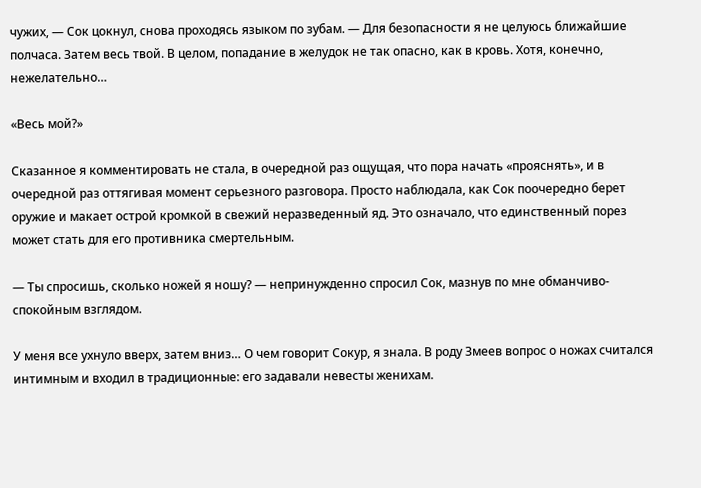чужих, — Сок цокнул, снова проходясь языком по зубам. — Для безопасности я не целуюсь ближайшие полчаса. Затем весь твой. В целом, попадание в желудок не так опасно, как в кровь. Хотя, конечно, нежелательно…

«Весь мой?»

Сказанное я комментировать не стала, в очередной раз ощущая, что пора начать «прояснять», и в очередной раз оттягивая момент серьезного разговора. Просто наблюдала, как Сок поочередно берет оружие и макает острой кромкой в свежий неразведенный яд. Это означало, что единственный порез может стать для его противника смертельным.

— Ты спросишь, сколько ножей я ношу? — непринужденно спросил Сок, мазнув по мне обманчиво-спокойным взглядом.

У меня все ухнуло вверх, затем вниз… О чем говорит Сокур, я знала. В роду Змеев вопрос о ножах считался интимным и входил в традиционные: его задавали невесты женихам.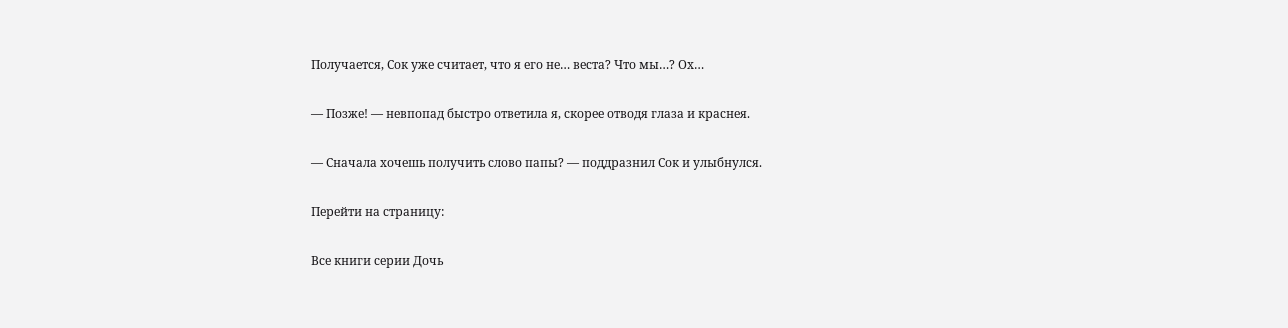Получается, Сок уже считает, что я его не… веста? Что мы…? Ох…

— Позже! — невпопад быстро ответила я, скорее отводя глаза и краснея.

— Сначала хочешь получить слово папы? — поддразнил Сок и улыбнулся.

Перейти на страницу:

Все книги серии Дочь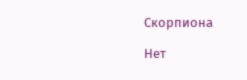Скорпиона

Нет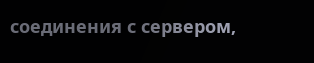соединения с сервером,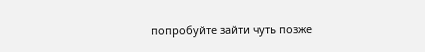попробуйте зайти чуть позже